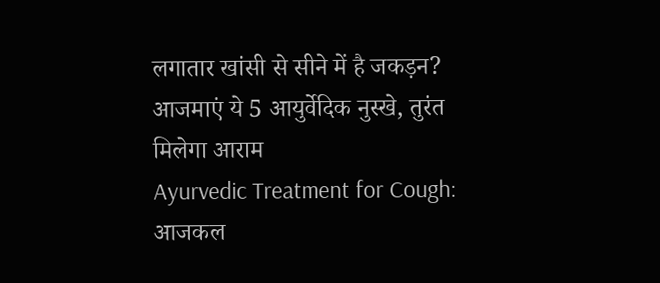लगातार खांसी से सीने में है जकड़न? आजमाएं ये 5 आयुर्वेदिक नुस्खे, तुरंत मिलेगा आराम
Ayurvedic Treatment for Cough: आजकल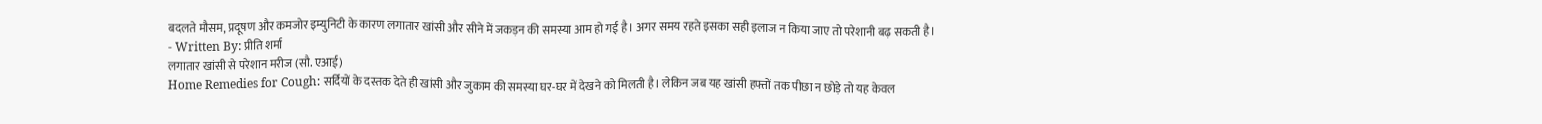बदलते मौसम, प्रदूषण और कमजोर इम्युनिटी के कारण लगातार खांसी और सीने में जकड़न की समस्या आम हो गई है। अगर समय रहते इसका सही इलाज न किया जाए तो परेशानी बढ़ सकती है।
- Written By: प्रीति शर्मा
लगातार खांसी से परेशान मरीज (सौ. एआई)
Home Remedies for Cough: सर्दियों के दस्तक देते ही खांसी और जुकाम की समस्या घर-घर में देखने को मिलती है। लेकिन जब यह खांसी हफ्तों तक पीछा न छोड़े तो यह केवल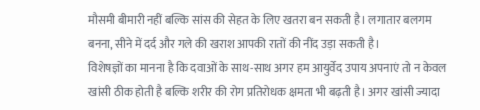मौसमी बीमारी नहीं बल्कि सांस की सेहत के लिए खतरा बन सकती है। लगातार बलगम बनना, सीने में दर्द और गले की खराश आपकी रातों की नींद उड़ा सकती है।
विशेषज्ञों का मानना है कि दवाओं के साथ-साथ अगर हम आयुर्वेद उपाय अपनाएं तो न केवल खांसी ठीक होती है बल्कि शरीर की रोग प्रतिरोधक क्षमता भी बढ़ती है। अगर खांसी ज्यादा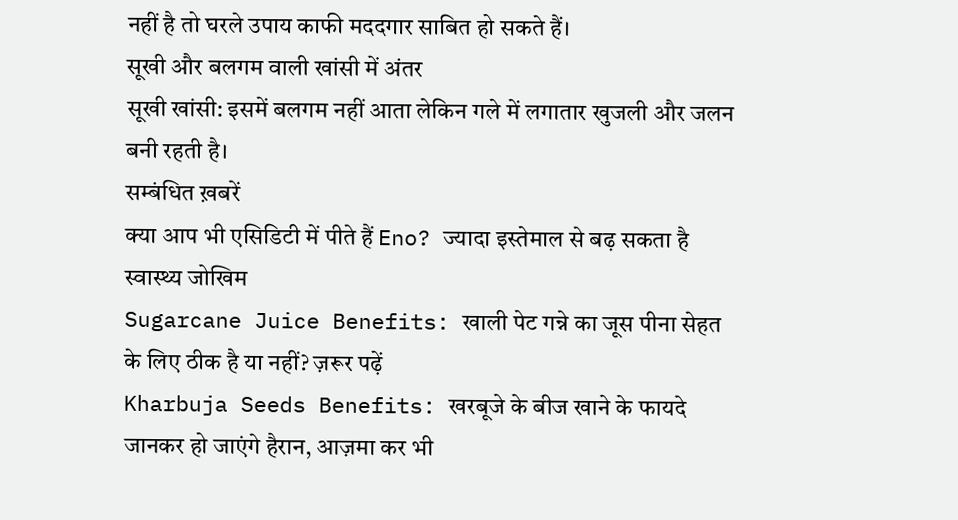नहीं है तो घरले उपाय काफी मददगार साबित हो सकते हैं।
सूखी और बलगम वाली खांसी में अंतर
सूखी खांसी: इसमें बलगम नहीं आता लेकिन गले में लगातार खुजली और जलन बनी रहती है।
सम्बंधित ख़बरें
क्या आप भी एसिडिटी में पीते हैं Eno? ज्यादा इस्तेमाल से बढ़ सकता है स्वास्थ्य जोखिम
Sugarcane Juice Benefits: खाली पेट गन्ने का जूस पीना सेहत के लिए ठीक है या नहीं? ज़रूर पढ़ें
Kharbuja Seeds Benefits: खरबूजे के बीज खाने के फायदे जानकर हो जाएंगे हैरान, आज़मा कर भी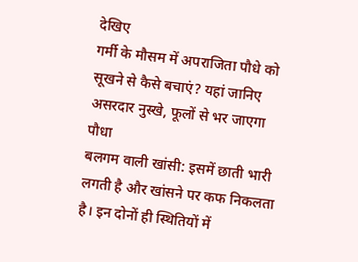देखिए
गर्मी के मौसम में अपराजिता पौधे को सूखने से कैसे बचाएं? यहां जानिए असरदार नुस्खे, फूलों से भर जाएगा पौधा
बलगम वाली खांसी: इसमें छाती भारी लगती है और खांसने पर कफ निकलता है। इन दोनों ही स्थितियों में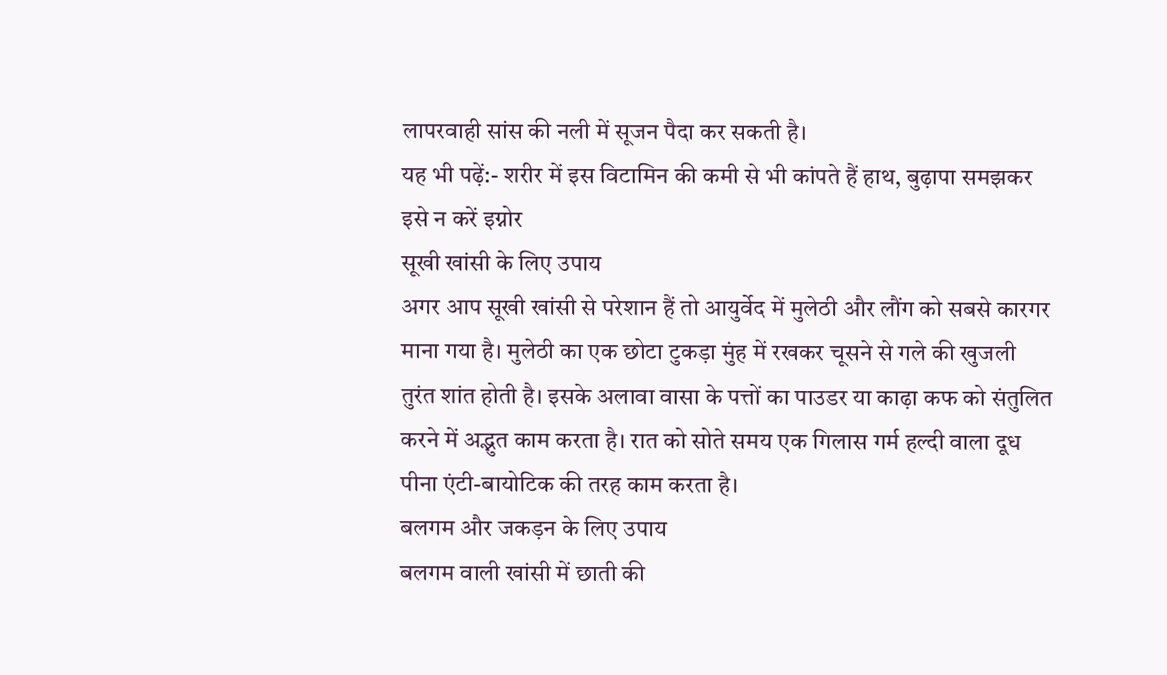लापरवाही सांस की नली में सूजन पैदा कर सकती है।
यह भी पढ़ें:- शरीर में इस विटामिन की कमी से भी कांपते हैं हाथ, बुढ़ापा समझकर इसे न करें इग्नोर
सूखी खांसी के लिए उपाय
अगर आप सूखी खांसी से परेशान हैं तो आयुर्वेद में मुलेठी और लौंग को सबसे कारगर माना गया है। मुलेठी का एक छोटा टुकड़ा मुंह में रखकर चूसने से गले की खुजली तुरंत शांत होती है। इसके अलावा वासा के पत्तों का पाउडर या काढ़ा कफ को संतुलित करने में अद्भुत काम करता है। रात को सोते समय एक गिलास गर्म हल्दी वाला दूध पीना एंटी-बायोटिक की तरह काम करता है।
बलगम और जकड़न के लिए उपाय
बलगम वाली खांसी में छाती की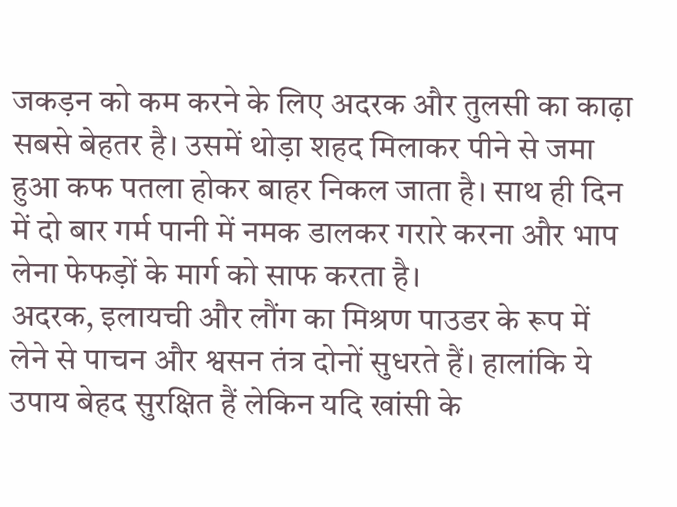जकड़न को कम करने के लिए अदरक और तुलसी का काढ़ा सबसे बेहतर है। उसमें थोड़ा शहद मिलाकर पीने से जमा हुआ कफ पतला होकर बाहर निकल जाता है। साथ ही दिन में दो बार गर्म पानी में नमक डालकर गरारे करना और भाप लेना फेफड़ों के मार्ग को साफ करता है।
अदरक, इलायची और लौंग का मिश्रण पाउडर के रूप में लेने से पाचन और श्वसन तंत्र दोनों सुधरते हैं। हालांकि ये उपाय बेहद सुरक्षित हैं लेकिन यदि खांसी के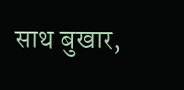साथ बुखार,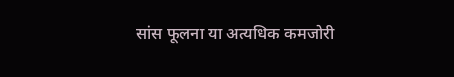सांस फूलना या अत्यधिक कमजोरी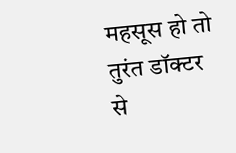महसूस हो तो तुरंत डॉक्टर से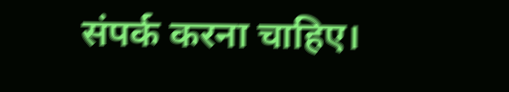संपर्क करना चाहिए।